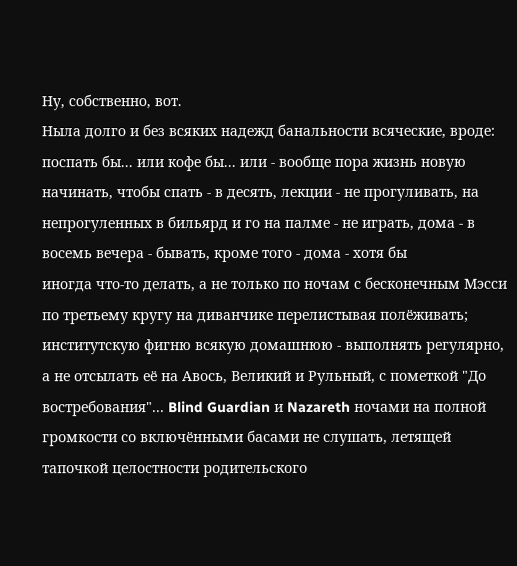Ну, собственно, вот.
Ныла долго и без всяких надежд банальности всяческие, вроде: поспать бы... или кофе бы... или - вообще пора жизнь новую начинать, чтобы спать - в десять, лекции - не прогуливать, на непрогуленных в бильярд и го на палме - не играть, дома - в восемь вечера - бывать, кроме того - дома - хотя бы
иногда что-то делать, а не только по ночам с бесконечным Мэсси по третьему кругу на диванчике перелистывая полёживать; институтскую фигню всякую домашнюю - выполнять регулярно, а не отсылать её на Авось, Великий и Рульный, с пометкой "До востребования"... Blind Guardian и Nazareth ночами на полной громкости со включёнными басами не слушать, летящей тапочкой целостности родительского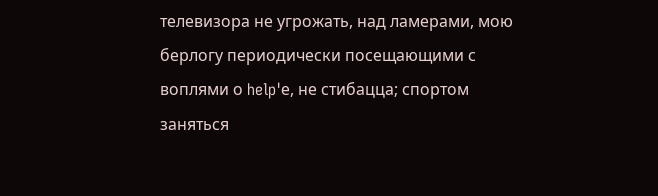телевизора не угрожать, над ламерами, мою берлогу периодически посещающими с воплями о help'е, не стибацца; спортом заняться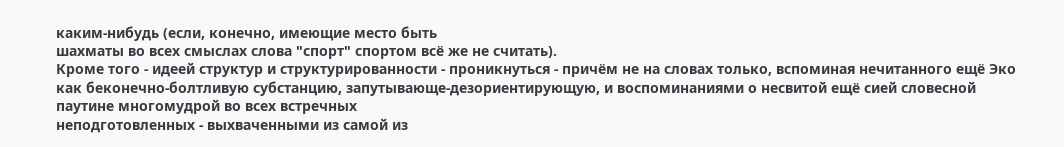каким-нибудь (если, конечно, имеющие место быть
шахматы во всех смыслах слова "спорт" спортом всё же не считать).
Кроме того - идеей структур и структурированности - проникнуться - причём не на словах только, вспоминая нечитанного ещё Эко как беконечно-болтливую субстанцию, запутывающе-дезориентирующую, и воспоминаниями о несвитой ещё сией словесной паутине многомудрой во всех встречных
неподготовленных - выхваченными из самой из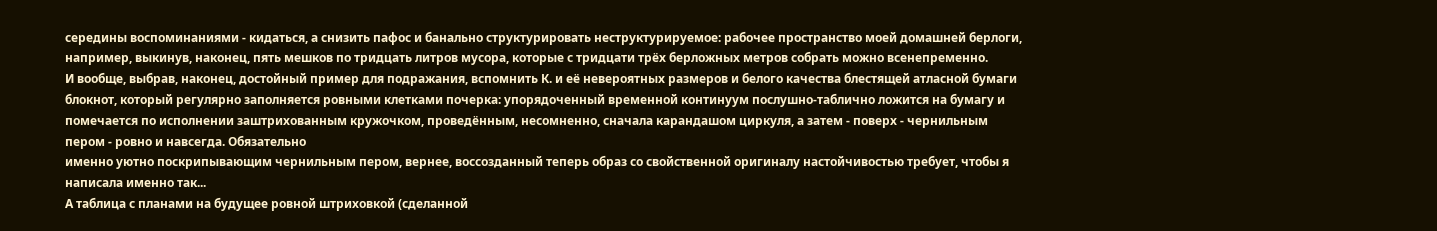середины воспоминаниями - кидаться, а снизить пафос и банально структурировать неструктурируемое: рабочее пространство моей домашней берлоги, например, выкинув, наконец, пять мешков по тридцать литров мусора, которые с тридцати трёх берложных метров собрать можно всенепременно.
И вообще, выбрав, наконец, достойный пример для подражания, вспомнить К. и её невероятных размеров и белого качества блестящей атласной бумаги блокнот, который регулярно заполняется ровными клетками почерка: упорядоченный временной континуум послушно-таблично ложится на бумагу и помечается по исполнении заштрихованным кружочком, проведённым, несомненно, сначала карандашом циркуля, а затем - поверх - чернильным пером - ровно и навсегда. Обязательно
именно уютно поскрипывающим чернильным пером, вернее, воссозданный теперь образ со свойственной оригиналу настойчивостью требует, чтобы я написала именно так...
А таблица с планами на будущее ровной штриховкой (сделанной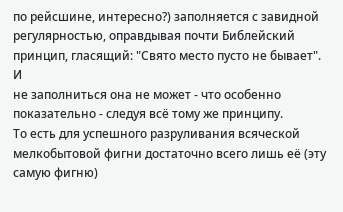по рейсшине, интересно?) заполняется с завидной регулярностью, оправдывая почти Библейский принцип, гласящий: "Свято место пусто не бывает". И
не заполниться она не может - что особенно показательно - следуя всё тому же принципу.
То есть для успешного разруливания всяческой мелкобытовой фигни достаточно всего лишь её (эту самую фигню)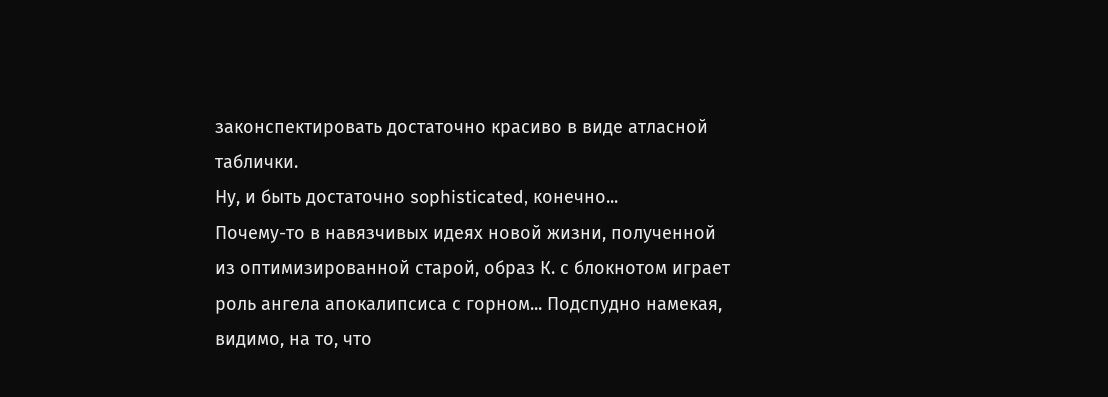законспектировать достаточно красиво в виде атласной таблички.
Ну, и быть достаточно sophisticated, конечно...
Почему-то в навязчивых идеях новой жизни, полученной из оптимизированной старой, образ К. с блокнотом играет роль ангела апокалипсиса с горном... Подспудно намекая, видимо, на то, что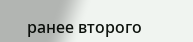ранее второго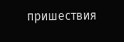пришествия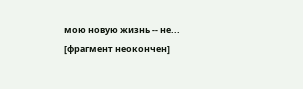мою новую жизнь -- не... [фрагмент неокончен]